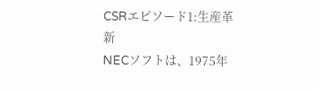CSRエピソード1:生産革新
NECソフトは、1975年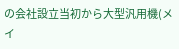の会社設立当初から大型汎用機(メイ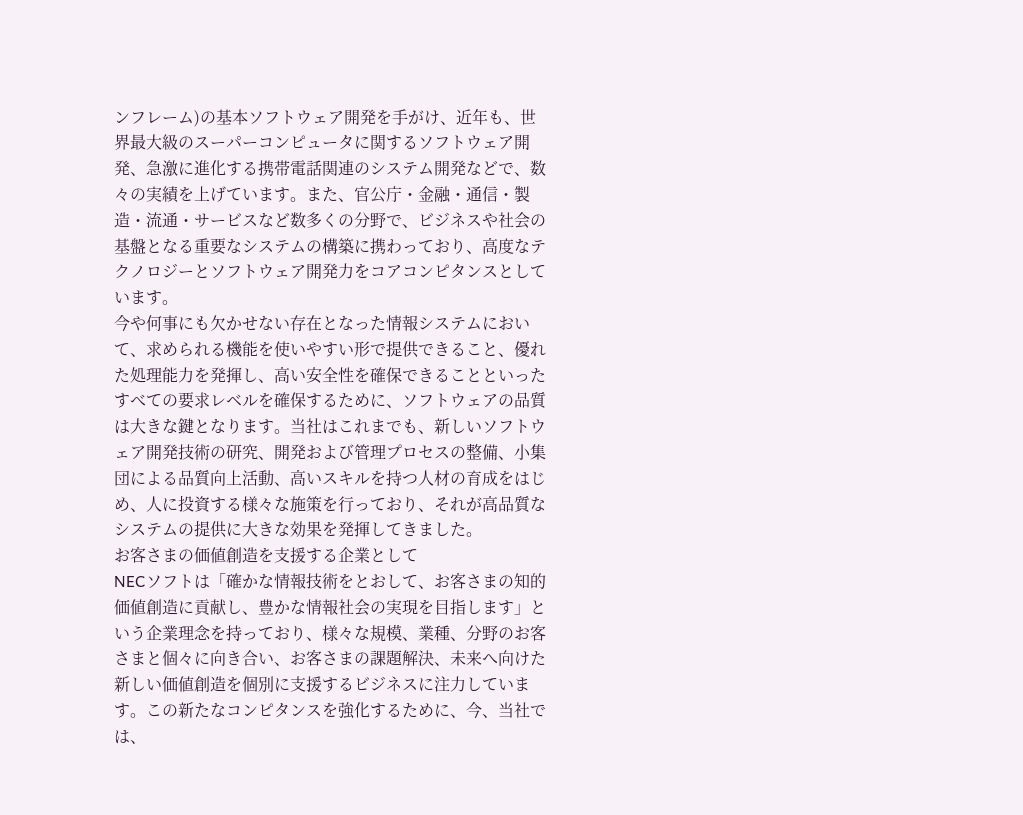ンフレーム)の基本ソフトウェア開発を手がけ、近年も、世界最大級のスーパーコンピュータに関するソフトウェア開発、急激に進化する携帯電話関連のシステム開発などで、数々の実績を上げています。また、官公庁・金融・通信・製造・流通・サービスなど数多くの分野で、ビジネスや社会の基盤となる重要なシステムの構築に携わっており、高度なテクノロジーとソフトウェア開発力をコアコンピタンスとしています。
今や何事にも欠かせない存在となった情報システムにおいて、求められる機能を使いやすい形で提供できること、優れた処理能力を発揮し、高い安全性を確保できることといったすべての要求レベルを確保するために、ソフトウェアの品質は大きな鍵となります。当社はこれまでも、新しいソフトウェア開発技術の研究、開発および管理プロセスの整備、小集団による品質向上活動、高いスキルを持つ人材の育成をはじめ、人に投資する様々な施策を行っており、それが高品質なシステムの提供に大きな効果を発揮してきました。
お客さまの価値創造を支援する企業として
NECソフトは「確かな情報技術をとおして、お客さまの知的価値創造に貢献し、豊かな情報社会の実現を目指します」という企業理念を持っており、様々な規模、業種、分野のお客さまと個々に向き合い、お客さまの課題解決、未来へ向けた新しい価値創造を個別に支援するビジネスに注力しています。この新たなコンピタンスを強化するために、今、当社では、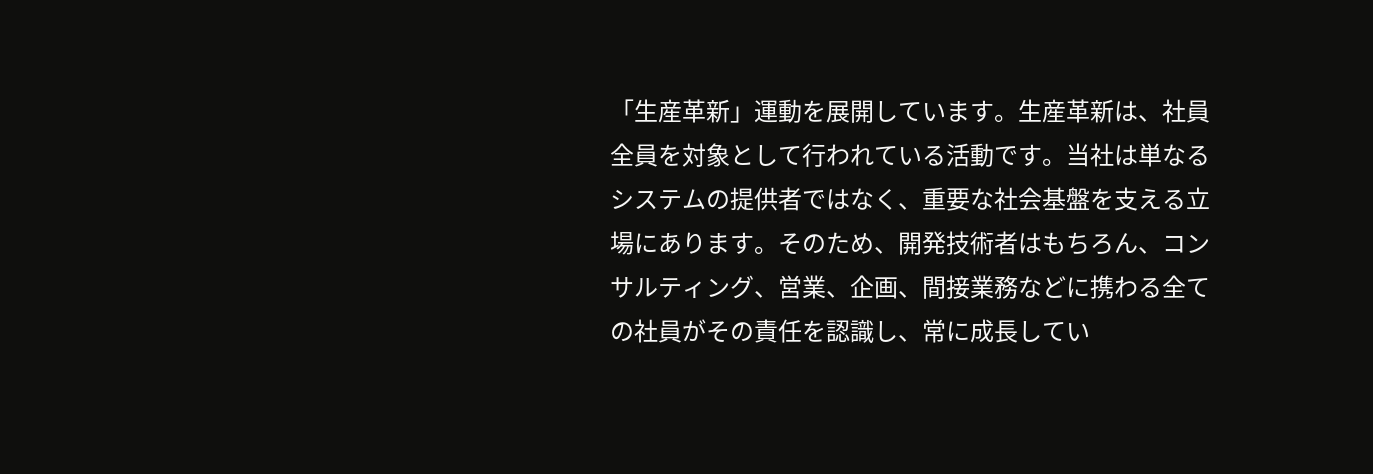「生産革新」運動を展開しています。生産革新は、社員全員を対象として行われている活動です。当社は単なるシステムの提供者ではなく、重要な社会基盤を支える立場にあります。そのため、開発技術者はもちろん、コンサルティング、営業、企画、間接業務などに携わる全ての社員がその責任を認識し、常に成長してい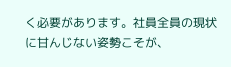く必要があります。社員全員の現状に甘んじない姿勢こそが、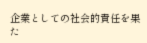企業としての社会的責任を果た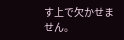す上で欠かせません。